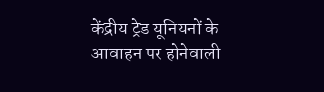केंद्रीय ट्रेड यूनियनों के आवाहन पर होनेवाली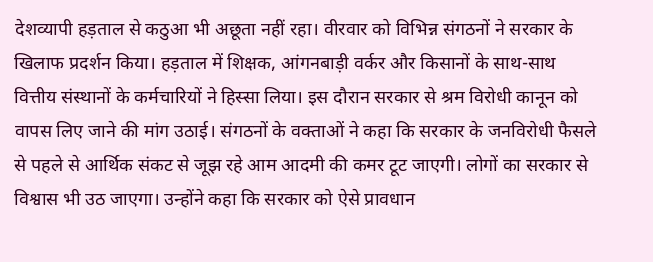देशव्यापी हड़ताल से कठुआ भी अछूता नहीं रहा। वीरवार को विभिन्न संगठनों ने सरकार के खिलाफ प्रदर्शन किया। हड़ताल में शिक्षक, आंगनबाड़ी वर्कर और किसानों के साथ-साथ वित्तीय संस्थानों के कर्मचारियों ने हिस्सा लिया। इस दौरान सरकार से श्रम विरोधी कानून को वापस लिए जाने की मांग उठाई। संगठनों के वक्ताओं ने कहा कि सरकार के जनविरोधी फैसले से पहले से आर्थिक संकट से जूझ रहे आम आदमी की कमर टूट जाएगी। लोगों का सरकार से विश्वास भी उठ जाएगा। उन्होंने कहा कि सरकार को ऐसे प्रावधान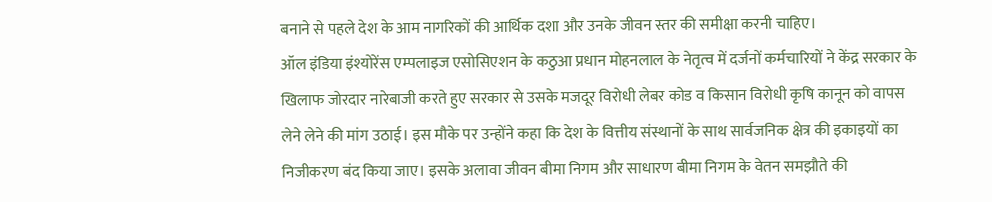बनाने से पहले देश के आम नागरिकों की आर्थिक दशा और उनके जीवन स्तर की समीक्षा करनी चाहिए।
ऑल इंडिया इंश्योरेंस एम्पलाइज एसोसिएशन के कठुआ प्रधान मोहनलाल के नेतृत्व में दर्जनों कर्मचारियों ने केंद्र सरकार के खिलाफ जोरदार नारेबाजी करते हुए सरकार से उसके मजदूर विरोधी लेबर कोड व किसान विरोधी कृषि कानून को वापस लेने लेने की मांग उठाई। इस मौके पर उन्होंने कहा कि देश के वित्तीय संस्थानों के साथ सार्वजनिक क्षेत्र की इकाइयों का निजीकरण बंद किया जाए। इसके अलावा जीवन बीमा निगम और साधारण बीमा निगम के वेतन समझौते की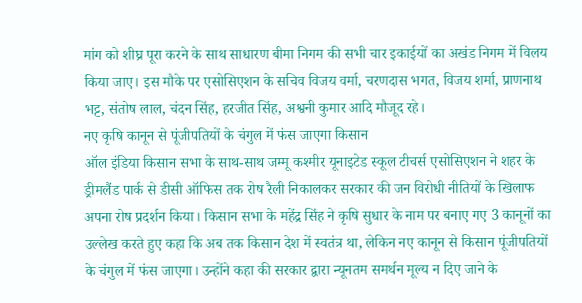मांग को शीघ्र पूरा करने के साथ साधारण बीमा निगम की सभी चार इकाईयों का अखंड निगम में विलय किया जाए। इस मौके पर एसोसिएशन के सचिव विजय वर्मा, चरणदास भगत, विजय शर्मा, प्राणनाथ भट्ट, संतोष लाल, चंदन सिंह, हरजीत सिंह, अश्वनी कुमार आदि मौजूद रहे।
नए कृषि कानून से पूंजीपतियों के चंगुल में फंस जाएगा किसान
ऑल इंडिया किसान सभा के साथ-साथ जम्मू कश्मीर यूनाइटेड स्कूल टीचर्स एसोसिएशन ने शहर के ड्रीमलैंड पार्क से डीसी ऑफिस तक रोष रैली निकालकर सरकार की जन विरोधी नीतियों के खिलाफ अपना रोष प्रदर्शन किया। किसान सभा के महेंद्र सिंह ने कृषि सुधार के नाम पर बनाए गए 3 कानूनों का उल्लेख करते हुए कहा कि अब तक किसान देश में स्वतंत्र था, लेकिन नए कानून से किसान पूंजीपतियों के चंगुल में फंस जाएगा। उन्होंने कहा की सरकार द्वारा न्यूनतम समर्थन मूल्य न दिए जाने के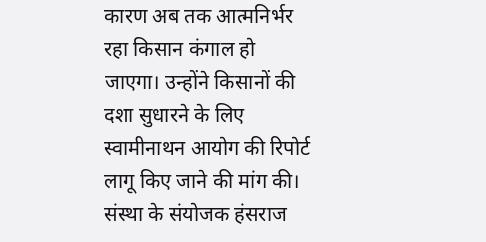कारण अब तक आत्मनिर्भर रहा किसान कंगाल हो जाएगा। उन्होंने किसानों की दशा सुधारने के लिए स्वामीनाथन आयोग की रिपोर्ट लागू किए जाने की मांग की। संस्था के संयोजक हंसराज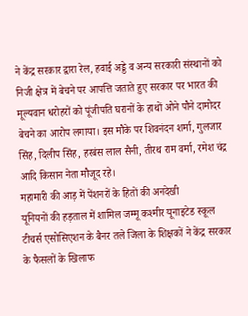ने केंद्र सरकार द्वारा रेल, हवाई अड्डे व अन्य सरकारी संस्थानों को निजी क्षेत्र में बेचने पर आपत्ति जताते हुए सरकार पर भारत की मूल्यवान धरोहरों को पूंजीपति घरानों के हाथों ओने पौने दामोदर बेचने का आरोप लगाया। इस मौके पर शिवनंदन शर्मा, गुलजार सिंह, दिलीप सिंह, हरबंस लाल सैनी, तीरथ राम वर्मा, रमेश चंद्र आदि किसान नेता मौजूद रहे।
महामारी की आड़ में पेंशनरों के हितों की अनदेखी
यूनियनों की हड़ताल में शामिल जम्मू कश्मीर यूनाइटेड स्कूल टीचर्स एसोसिएशन के बैनर तले जिला के शिक्षकों ने केंद्र सरकार के फैसलों के खिलाफ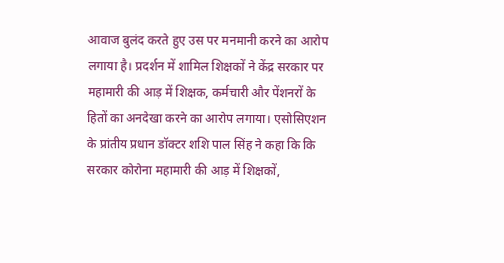आवाज बुलंद करते हुए उस पर मनमानी करने का आरोप लगाया है। प्रदर्शन में शामिल शिक्षकों ने केंद्र सरकार पर महामारी की आड़ में शिक्षक, कर्मचारी और पेंशनरों के हितों का अनदेखा करने का आरोप लगाया। एसोसिएशन के प्रांतीय प्रधान डॉक्टर शशि पाल सिंह ने कहा कि कि सरकार कोरोना महामारी की आड़ में शिक्षकों,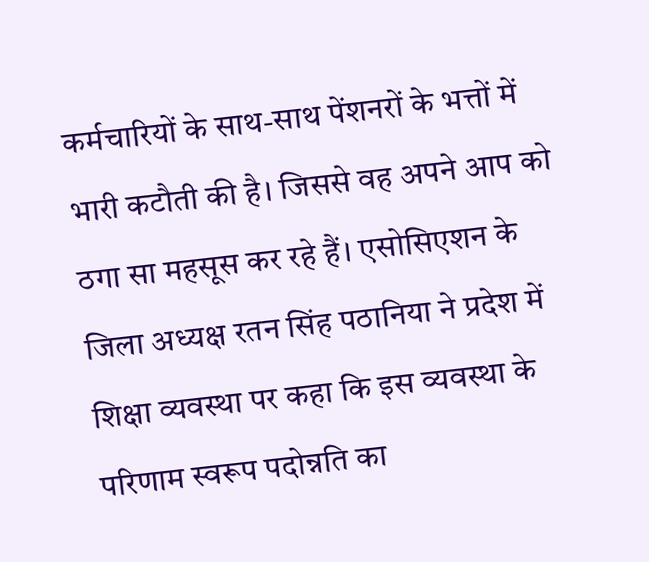कर्मचारियों के साथ-साथ पेंशनरों के भत्तों में भारी कटौती की है। जिससे वह अपने आप को ठगा सा महसूस कर रहे हैं। एसोसिएशन के जिला अध्यक्ष रतन सिंह पठानिया ने प्रदेश में शिक्षा व्यवस्था पर कहा कि इस व्यवस्था के परिणाम स्वरूप पदोन्नति का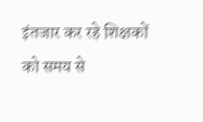इंतजार कर रहे शिक्षकों को समय से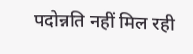पदोन्नति नहीं मिल रही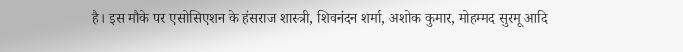है। इस मौके पर एसोसिएशन के हंसराज शास्त्री, शिवनंदन शर्मा, अशोक कुमार, मोहम्मद सुरमू आदि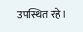उपस्थित रहे।